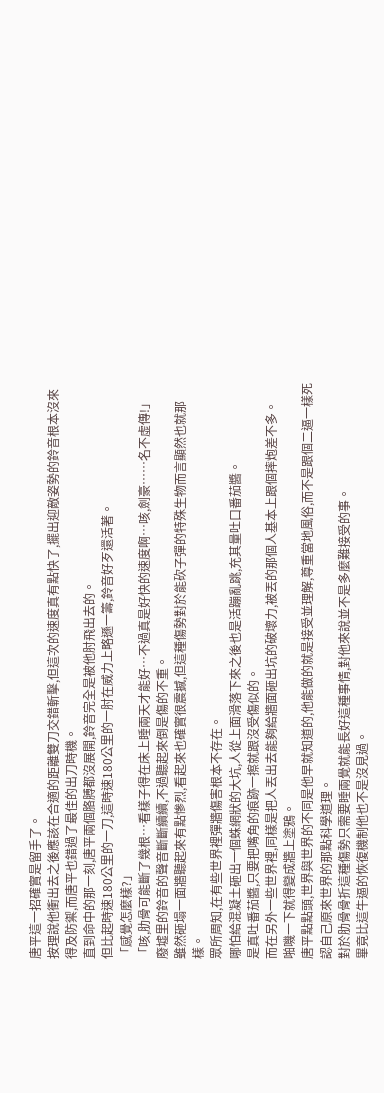唐平這一招確實是留手了。
按理說他衝出去之後應該在合適的距離雙刀交錯斬擊,但這次的速度真有點快了,擺出迎敵姿勢的鈴音根本沒來得及防禦,而唐平也錯過了最佳的出刀時機。
直到命中的那一刻,唐平兩個胳膊都沒展開,鈴音完全是被他肘飛出去的。
但比起時速180公里的一刀,這時速180公里的一肘在威力上略遜一籌,鈴音好歹還活著。
「感覺怎麼樣?」
「咳,肋骨可能斷了幾根…看樣子得在床上睡兩天才能好…不過真是好快的速度啊…咳,劍豪……名不虛傳!」
廢墟里的鈴音的聲音斷斷續續,不過聽起來倒是傷的不重。
雖然砸塌一面牆聽起來有點慘烈,看起來也確實很震撼,但這種傷勢對於能砍子彈的特殊生物而言顯然也就那樣。
眾所周知,在有些世界裡彈牆傷害根本不存在。
哪怕給混凝土砸出一個蛛網狀的大坑,人從上面滑落下來之後也是活蹦亂跳,充其量吐口番茄醬。
是真吐番茄醬,只要把嘴角的痕跡一擦就跟沒受傷似的。
而在另外一些世界裡,同樣是把人丟出去能夠給牆面砸出坑的破壞力,被丟的那個人基本上跟個摔炮差不多。
啪嘰一下就得變成牆上塗鴉。
唐平點點頭,世界與世界的不同是他早就知道的,他能做的就是接受並理解,尊重當地風俗,而不是跟個二逼一樣死認自己原來世界的那點科學道理。
對於肋骨骨折這種傷勢只需要睡兩覺就能長好這種事情,對他來說並不是多麼難接受的事。
畢竟比這牛逼的恢復機制他也不是沒見過。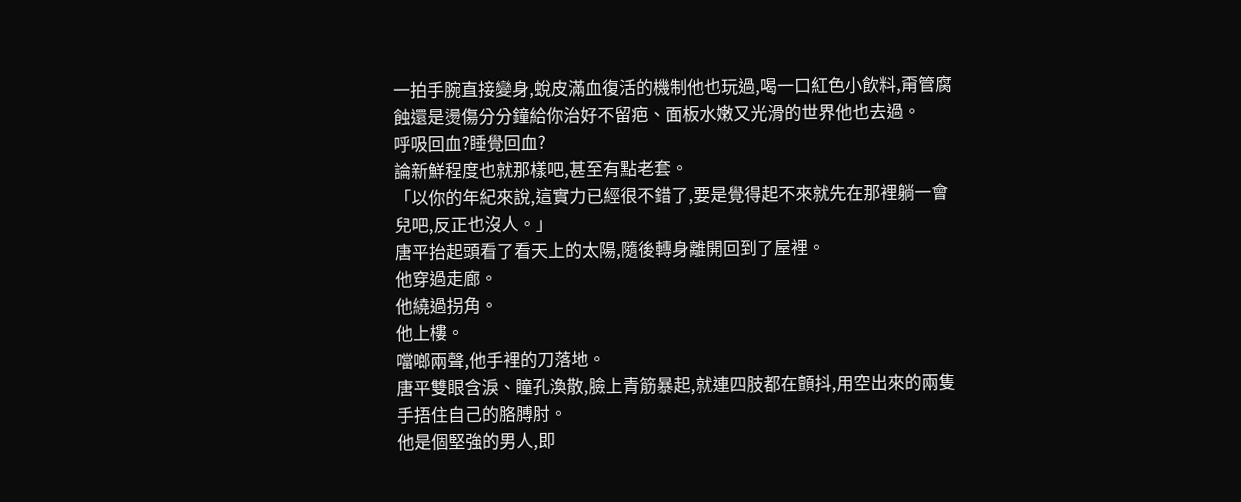一拍手腕直接變身,蛻皮滿血復活的機制他也玩過,喝一口紅色小飲料,甭管腐蝕還是燙傷分分鐘給你治好不留疤、面板水嫩又光滑的世界他也去過。
呼吸回血?睡覺回血?
論新鮮程度也就那樣吧,甚至有點老套。
「以你的年紀來說,這實力已經很不錯了,要是覺得起不來就先在那裡躺一會兒吧,反正也沒人。」
唐平抬起頭看了看天上的太陽,隨後轉身離開回到了屋裡。
他穿過走廊。
他繞過拐角。
他上樓。
噹啷兩聲,他手裡的刀落地。
唐平雙眼含淚、瞳孔渙散,臉上青筋暴起,就連四肢都在顫抖,用空出來的兩隻手捂住自己的胳膊肘。
他是個堅強的男人,即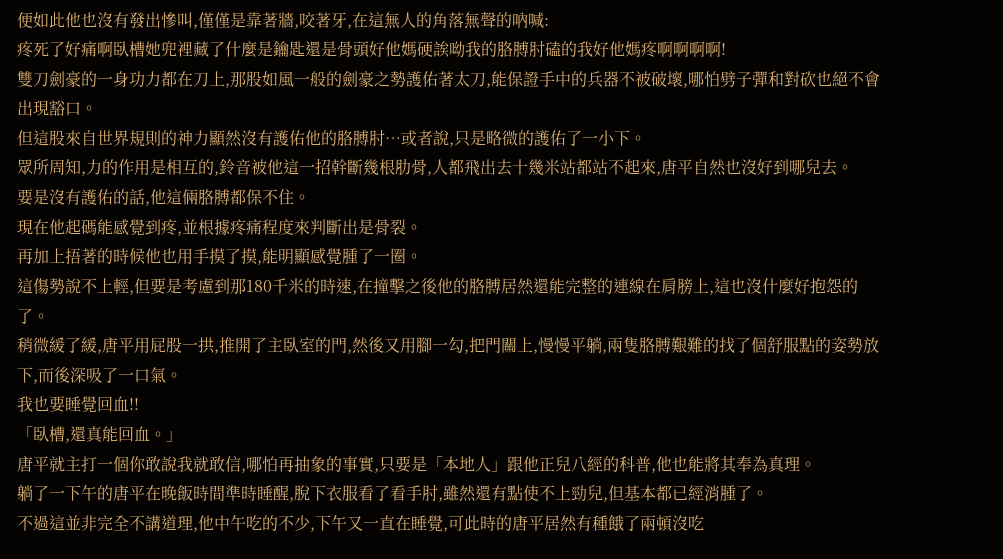便如此他也沒有發出慘叫,僅僅是靠著牆,咬著牙,在這無人的角落無聲的吶喊:
疼死了好痛啊臥槽她兜裡藏了什麼是鑰匙還是骨頭好他媽硬誒呦我的胳膊肘磕的我好他媽疼啊啊啊啊!
雙刀劍豪的一身功力都在刀上,那股如風一般的劍豪之勢護佑著太刀,能保證手中的兵器不被破壞,哪怕劈子彈和對砍也絕不會出現豁口。
但這股來自世界規則的神力顯然沒有護佑他的胳膊肘…或者說,只是略微的護佑了一小下。
眾所周知,力的作用是相互的,鈴音被他這一招幹斷幾根肋骨,人都飛出去十幾米站都站不起來,唐平自然也沒好到哪兒去。
要是沒有護佑的話,他這倆胳膊都保不住。
現在他起碼能感覺到疼,並根據疼痛程度來判斷出是骨裂。
再加上捂著的時候他也用手摸了摸,能明顯感覺腫了一圈。
這傷勢說不上輕,但要是考慮到那180千米的時速,在撞擊之後他的胳膊居然還能完整的連線在肩膀上,這也沒什麼好抱怨的了。
稍微緩了緩,唐平用屁股一拱,推開了主臥室的門,然後又用腳一勾,把門關上,慢慢平躺,兩隻胳膊艱難的找了個舒服點的姿勢放下,而後深吸了一口氣。
我也要睡覺回血!!
「臥槽,還真能回血。」
唐平就主打一個你敢說我就敢信,哪怕再抽象的事實,只要是「本地人」跟他正兒八經的科普,他也能將其奉為真理。
躺了一下午的唐平在晚飯時間準時睡醒,脫下衣服看了看手肘,雖然還有點使不上勁兒,但基本都已經消腫了。
不過這並非完全不講道理,他中午吃的不少,下午又一直在睡覺,可此時的唐平居然有種餓了兩頓沒吃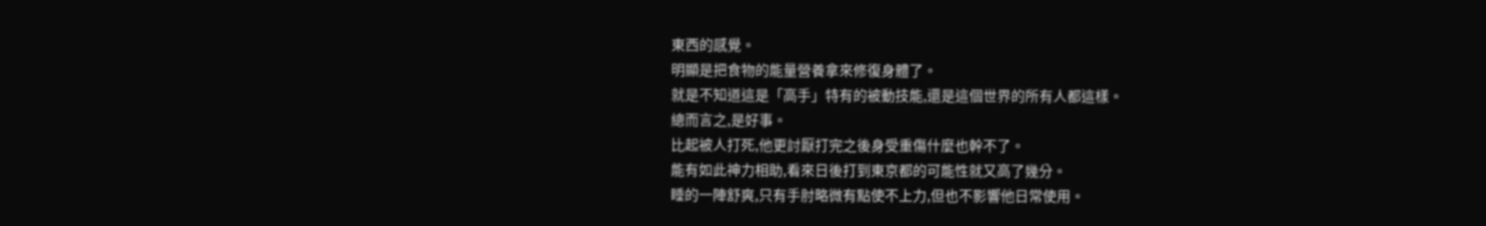東西的感覺。
明顯是把食物的能量營養拿來修復身體了。
就是不知道這是「高手」特有的被動技能,還是這個世界的所有人都這樣。
總而言之,是好事。
比起被人打死,他更討厭打完之後身受重傷什麼也幹不了。
能有如此神力相助,看來日後打到東京都的可能性就又高了幾分。
睡的一陣舒爽,只有手肘略微有點使不上力,但也不影響他日常使用。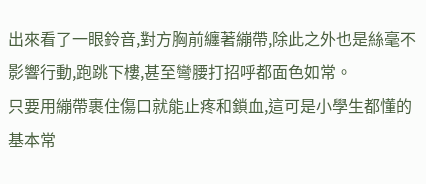出來看了一眼鈴音,對方胸前纏著繃帶,除此之外也是絲毫不影響行動,跑跳下樓,甚至彎腰打招呼都面色如常。
只要用繃帶裹住傷口就能止疼和鎖血,這可是小學生都懂的基本常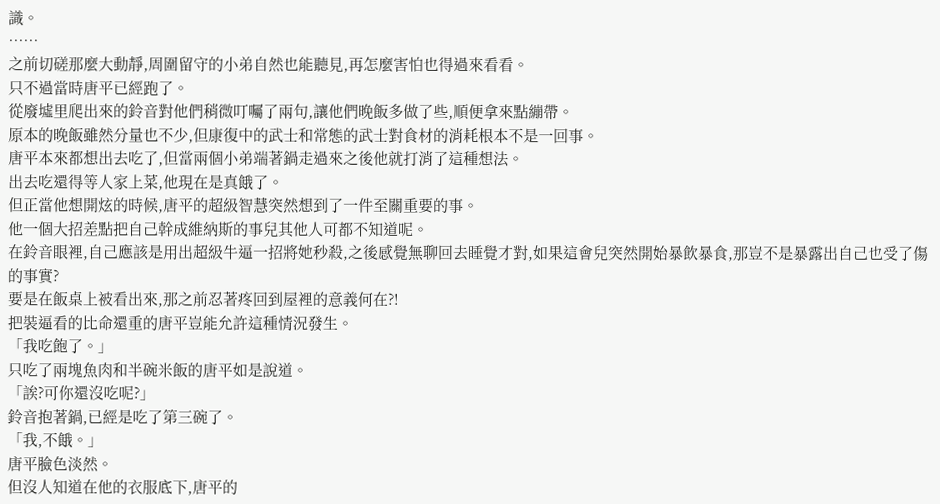識。
……
之前切磋那麼大動靜,周圍留守的小弟自然也能聽見,再怎麼害怕也得過來看看。
只不過當時唐平已經跑了。
從廢墟里爬出來的鈴音對他們稍微叮囑了兩句,讓他們晚飯多做了些,順便拿來點繃帶。
原本的晚飯雖然分量也不少,但康復中的武士和常態的武士對食材的消耗根本不是一回事。
唐平本來都想出去吃了,但當兩個小弟端著鍋走過來之後他就打消了這種想法。
出去吃還得等人家上菜,他現在是真餓了。
但正當他想開炫的時候,唐平的超級智慧突然想到了一件至關重要的事。
他一個大招差點把自己幹成維納斯的事兒其他人可都不知道呢。
在鈴音眼裡,自己應該是用出超級牛逼一招將她秒殺,之後感覺無聊回去睡覺才對,如果這會兒突然開始暴飲暴食,那豈不是暴露出自己也受了傷的事實?
要是在飯桌上被看出來,那之前忍著疼回到屋裡的意義何在?!
把裝逼看的比命還重的唐平豈能允許這種情況發生。
「我吃飽了。」
只吃了兩塊魚肉和半碗米飯的唐平如是說道。
「誒?可你還沒吃呢?」
鈴音抱著鍋,已經是吃了第三碗了。
「我,不餓。」
唐平臉色淡然。
但沒人知道在他的衣服底下,唐平的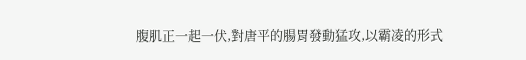腹肌正一起一伏,對唐平的腸胃發動猛攻,以霸凌的形式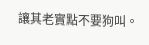讓其老實點不要狗叫。